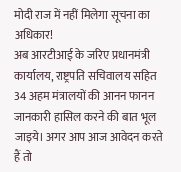मोदी राज में नहीं मिलेगा सूचना का अधिकार!
अब आरटीआई के जरिए प्रधानमंत्री कार्यालय, राष्ट्रपति सचिवालय सहित 34 अहम मंत्रालयों की आनन फानन जानकारी हासिल करने की बात भूल जाइये। अगर आप आज आवेदन करते हैं तो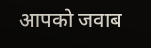आपको जवाब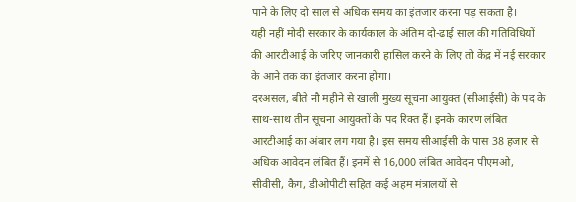पाने के लिए दो साल से अधिक समय का इंतजार करना पड़ सकता है।
यही नहीं मोदी सरकार के कार्यकाल के अंतिम दो-ढाई साल की गतिविधियों की आरटीआई के जरिए जानकारी हासिल करने के लिए तो केंद्र में नई सरकार के आने तक का इंतजार करना होगा।
दरअसल, बीते नौ महीने से खाली मुख्य सूचना आयुक्त (सीआईसी) के पद के साथ-साथ तीन सूचना आयुक्तों के पद रिक्त हैं। इनके कारण लंबित आरटीआई का अंबार लग गया है। इस समय सीआईसी के पास 38 हजार से अधिक आवेदन लंबित हैं। इनमें से 16,000 लंबित आवेदन पीएमओ, सीवीसी, कैग, डीओपीटी सहित कई अहम मंत्रालयों से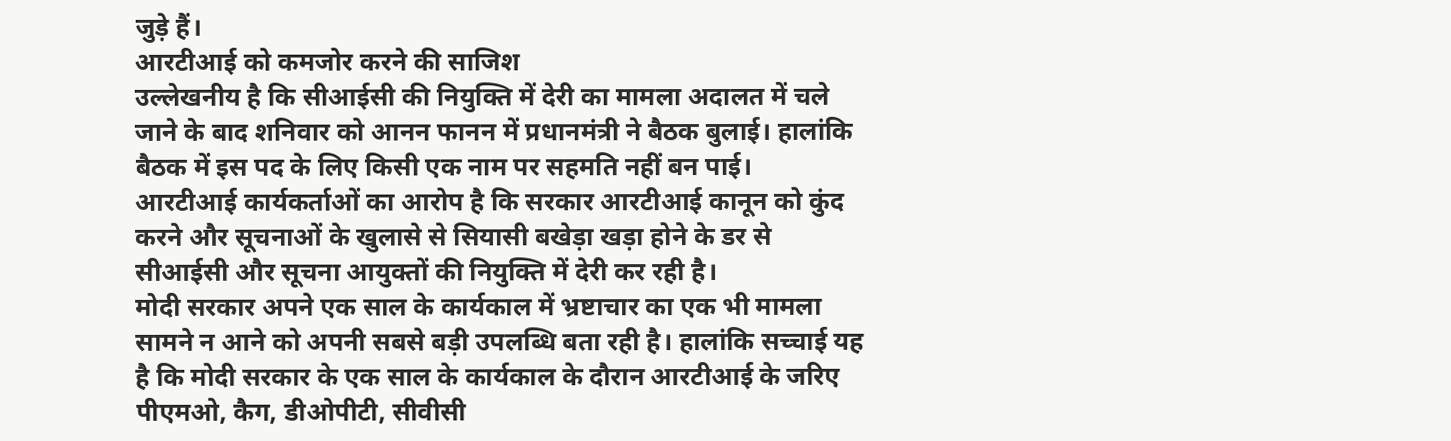जुड़े हैं।
आरटीआई को कमजोर करने की साजिश
उल्लेखनीय है कि सीआईसी की नियुक्ति में देरी का मामला अदालत में चले जाने के बाद शनिवार को आनन फानन में प्रधानमंत्री ने बैठक बुलाई। हालांकि बैठक में इस पद के लिए किसी एक नाम पर सहमति नहीं बन पाई।
आरटीआई कार्यकर्ताओं का आरोप है कि सरकार आरटीआई कानून को कुंद करने और सूचनाओं के खुलासे से सियासी बखेड़ा खड़ा होने के डर से सीआईसी और सूचना आयुक्तों की नियुक्ति में देरी कर रही है।
मोदी सरकार अपने एक साल के कार्यकाल में भ्रष्टाचार का एक भी मामला सामने न आने को अपनी सबसे बड़ी उपलब्धि बता रही है। हालांकि सच्चाई यह है कि मोदी सरकार के एक साल के कार्यकाल के दौरान आरटीआई के जरिए पीएमओ, कैग, डीओपीटी, सीवीसी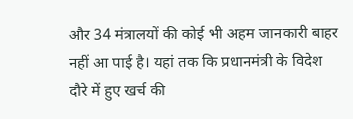और 34 मंत्रालयों की कोई भी अहम जानकारी बाहर नहीं आ पाई है। यहां तक कि प्रधानमंत्री के विदेश दौरे में हुए खर्च की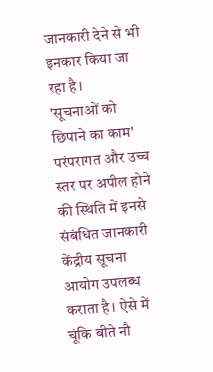जानकारी देने से भी इनकार किया जा रहा है।
'सूचनाओं को छिपाने का काम'
परंपरागत और उच्च स्तर पर अपील होने की स्थिति में इनसे संबंधित जानकारी केंद्रीय सूचना आयोग उपलब्ध कराता है। ऐसे में चूंकि बीते नौ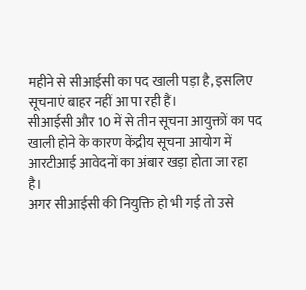महीने से सीआईसी का पद खाली पड़ा है, इसलिए सूचनाएं बाहर नहीं आ पा रही हैं।
सीआईसी और 10 में से तीन सूचना आयुक्तों का पद खाली होने के कारण केंद्रीय सूचना आयोग में आरटीआई आवेदनों का अंबार खड़ा होता जा रहा है।
अगर सीआईसी की नियुक्ति हो भी गई तो उसे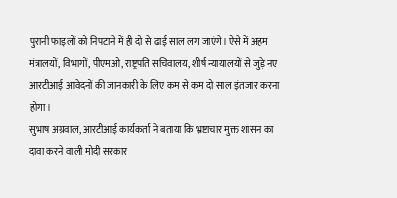पुरानी फाइलों को निपटाने में ही दो से ढाई साल लग जाएंगे। ऐसे में अहम मंत्रालयों, विभागों, पीएमओ, राष्ट्रपति सचिवालय, शीर्ष न्यायालयों से जुड़े नए आरटीआई आवेदनों की जानकारी के लिए कम से कम दो साल इंतजार करना होगा।
सुभाष अग्रवाल, आरटीआई कार्यकर्ता ने बताया कि भ्रष्टाचार मुक्त शासन का दावा करने वाली मोदी सरकार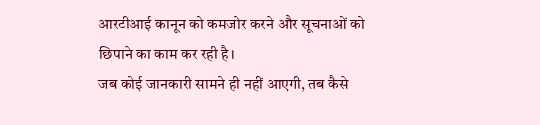आरटीआई कानून को कमजोर करने और सूचनाओं को छिपाने का काम कर रही है।
जब कोई जानकारी सामने ही नहीं आएगी, तब कैसे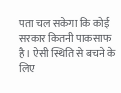पता चल सकेगा कि कोई सरकार कितनी पाकसाफ है। ऐसी स्थिति से बचने के लिए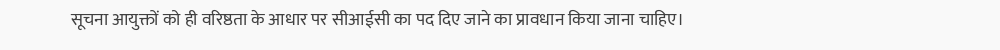सूचना आयुक्तों को ही वरिष्ठता के आधार पर सीआईसी का पद दिए जाने का प्रावधान किया जाना चाहिए।